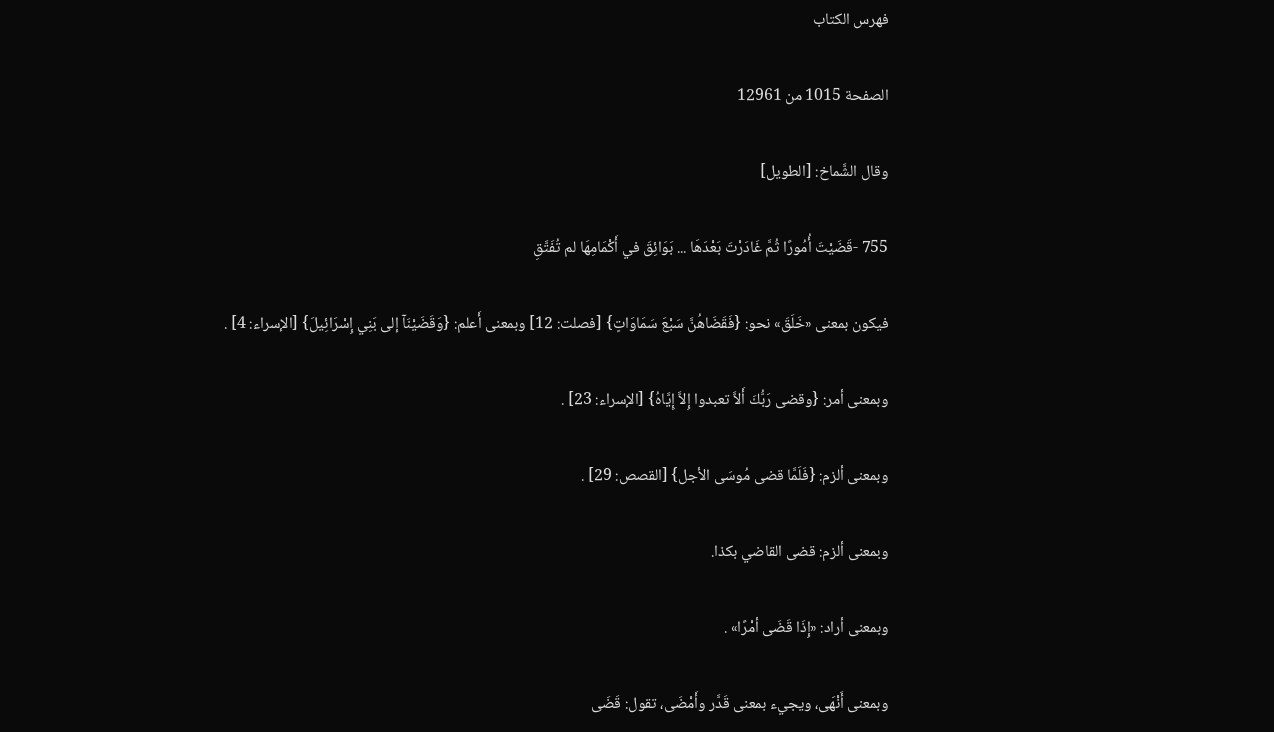فهرس الكتاب

الصفحة 1015 من 12961

وقال الشَّماخ: [الطويل]

755 -قَضَيْتَ أُمُورًا ثُمَّ غَادَرْتَ بَعْدَهَا ... بَوَائِقَ في أَكْمَامِهَا لم تُفَتَّقِ

فيكون بمعنى «خَلَقَ» نحو: {فَقَضَاهُنَّ سَبْعَ سَمَاوَاتٍ} [فصلت: 12] وبمعنى أَعلم: {وَقَضَيْنَآ إلى بَنِي إِسْرَائِيلَ} [الإسراء: 4] .

وبمعنى أمر: {وقضى رَبُّكَ أَلاَّ تعبدوا إِلاَّ إِيَّاهُ} [الإسراء: 23] .

وبمعنى ألزم: {فَلَمَّا قضى مُوسَى الأجل} [القصص: 29] .

وبمعنى ألزم: قضى القاضي بكذا.

وبمعنى أراد: «إِذَا قَضَى أمْرًا» .

وبمعنى أَنْهَى، ويجيء بمعنى قَدَّر وأَمْضَى، تقول: قَضَى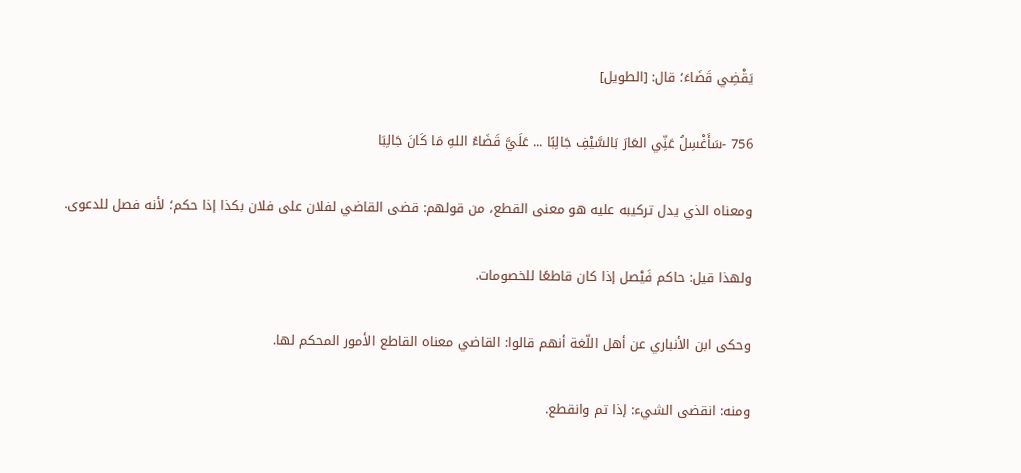يَقْضِي قَضَاءَ؛ قال: [الطويل]

756 -سَأَغْسِلُ عَنِّي العَارَ بَالسَّيْفِ جَالِبًا ... عَلَيَّ قَضَاءُ اللهِ مَا كَانَ جَالِبَا

ومعناه الذي يدل تركيبه عليه هو معنى القطع، من قولهم: قضى القاضي لفلان على فلان بكذا إذا حكم؛ لأنه فصل للدعوى.

ولهذا قيل: حاكم فَيْصل إذا كان قاطعًا للخصومات.

وحكى ابن الأنباري عن أهل اللّغة أنهم قالوا: القاضي معناه القاطع الأمور المحكم لها.

ومنه: انقضى الشيء: إذا تم وانقطع.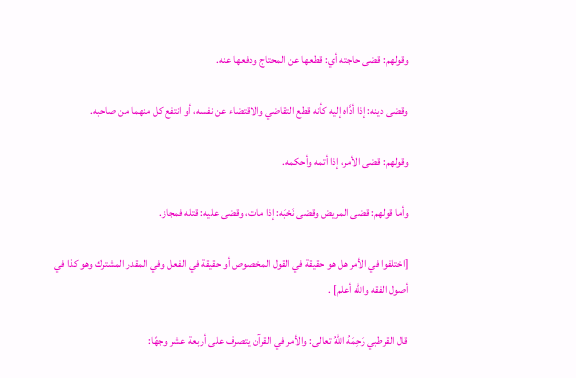وقولهم: قضى حاجته أي: قطعها عن المحتاج ودفعها عنه.

وقضى دينه: إذا أدَّاه إليه كأنه قطع التقاضي والاقتضاء عن نفسه، أو انتفع كل منهما من صاحبه.

وقولهم: قضى الأمر، إذا أتمه وأحكمه.

وأما قولهم: قضى المريض وقضى نَحْبَه: إذا مات، وقضى عليه: قتله فمجاز.

[اختلفوا في الأمر هل هو حقيقة في القول المخصوص أو حقيقة في الفعل وفي المقدر المشترك وهو كذا في أصول الفقه والله أعلم] .

قال القرطبي رَحِمَهُ اللهُ تعالى: والأمر في القرآن يتصرف على أربعة عشر وجهًا: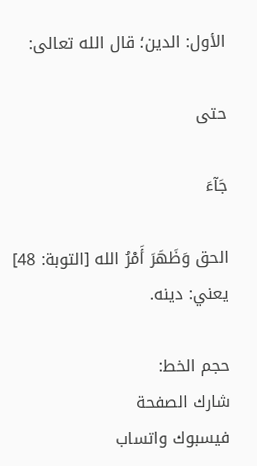الأول: الدين؛ قال الله تعالى:

حتى

جَآءَ

الحق وَظَهَرَ أَمْرُ الله [التوبة: 48] يعني: دينه.

حجم الخط:
شارك الصفحة
فيسبوك واتساب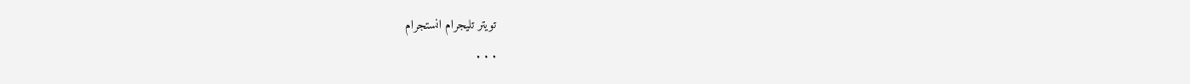تويتر تليجرام انستجرام
. . .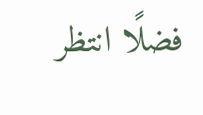فضلًا انتظر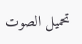تحميل الصوت